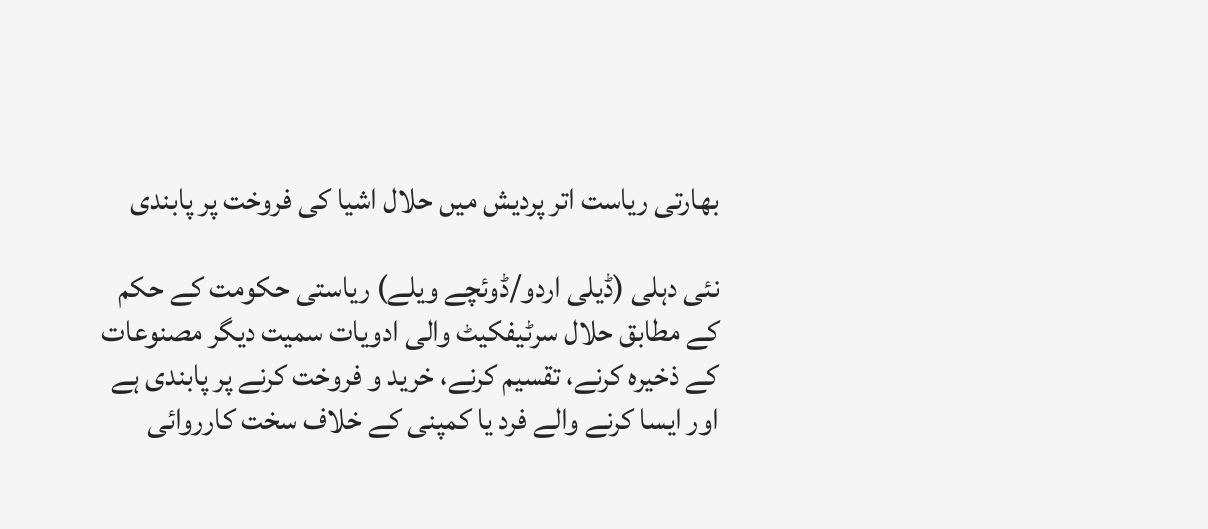بھارتی ریاست اتر پردیش میں حلال اشیا کی فروخت پر پابندی

نئی دہلی (ڈیلی اردو/ڈوئچے ویلے) ریاستی حکومت کے حکم کے مطابق حلال سرٹیفکیٹ والی ادویات سمیت دیگر مصنوعات کے ذخیرہ کرنے، تقسیم کرنے، خرید و فروخت کرنے پر پابندی ہے اور ایسا کرنے والے فرد یا کمپنی کے خلاف سخت کارروائی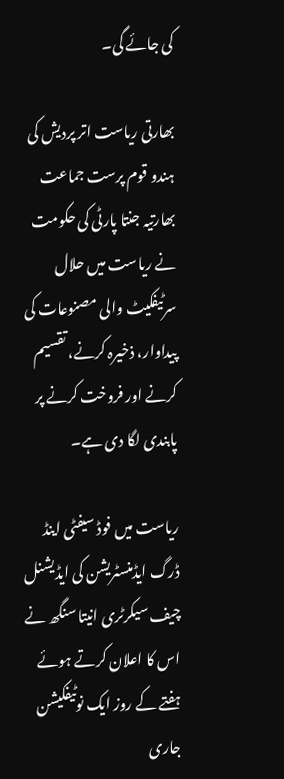کی جائے گی۔

بھارتی ریاست اتر پردیش کی ہندو قوم پرست جماعت بھارتیہ جنتا پارٹی کی حکومت نے ریاست میں حلال سرٹیفکیٹ والی مصنوعات کی پیداوار، ذخیرہ کرنے، تقسیم کرنے اور فروخت کرنے پر پابندی لگا دی ہے۔

ریاست میں فوڈ سیفٹی اینڈ ڈرگ ایڈمنسٹریشن کی ایڈیشنل چیف سیکرٹری انیتا سنگھ نے اس کا اعلان کرتے ہوئے ہفتے کے روز ایک نوٹیفکیشن جاری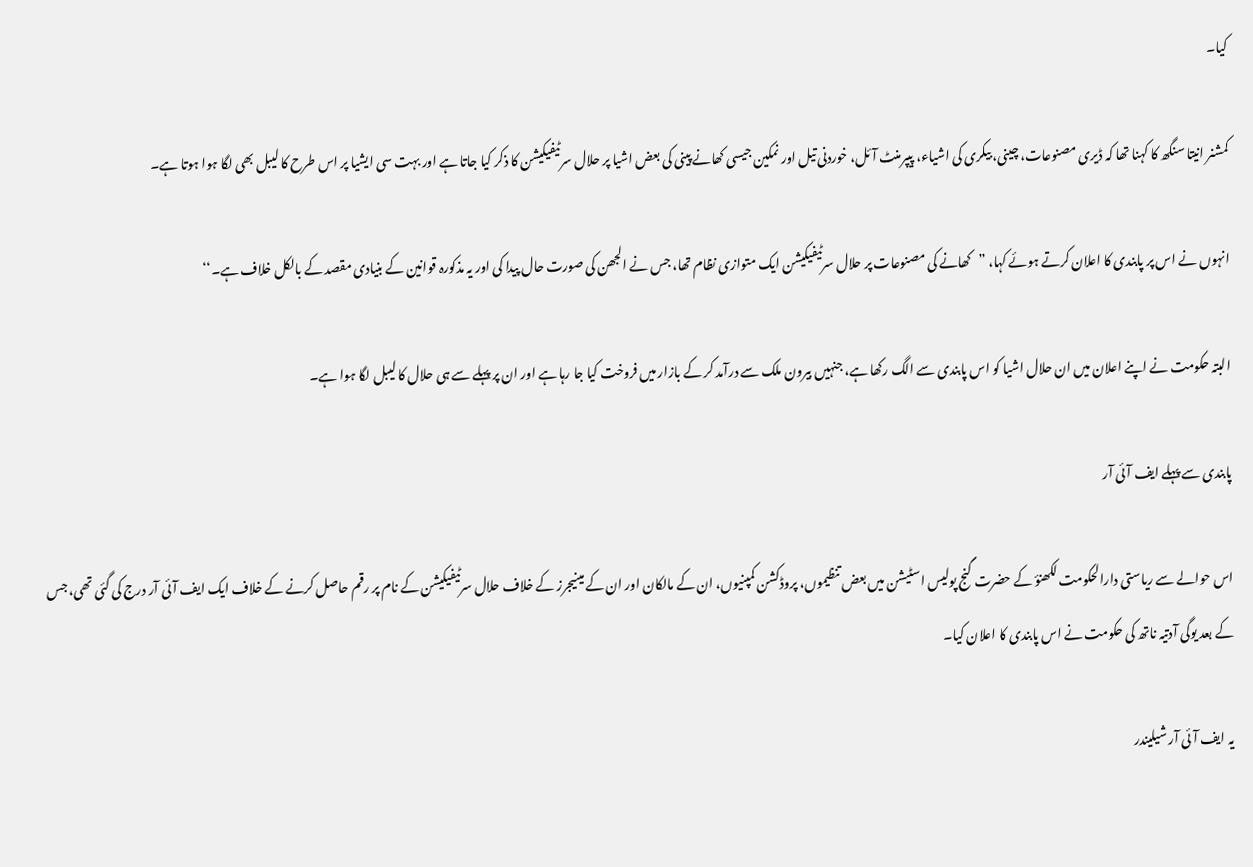کیا۔

کمشنر انیتا سنگھ کا کہنا تھا کہ ڈیری مصنوعات، چینی، بیکری کی اشیاء، پیپرمنٹ آئل، خوردنی تیل اور نمکین جیسی کھانے پینی کی بعض اشیا پر حلال سرٹیفیکیشن کا ذکر کیا جاتا ہے اور بہت سی ایشیا پر اس طرح کا لیبل بھی لگا ہوا ہوتا ہے۔

انہوں نے اس پر پابندی کا اعلان کرتے ہوئے کہا، ”کھانے کی مصنوعات پر حلال سرٹیفیکیشن ایک متوازی نظام تھا، جس نے الجھن کی صورت حال پیدا کی اور یہ مذکورہ قوانین کے بنیادی مقصد کے بالکل خلاف ہے۔‘‘

البتہ حکومت نے اپنے اعلان میں ان حلال اشیا کو اس پابندی سے الگ رکھا ہے، جنہیں بیرون ملک سے درآمد کر کے بازار میں فروخت کیا جا رہا ہے اور ان پر پہلے سے ہی حلال کا لیبل لگا ہوا ہے۔

پابندی سے پہلے ایف آئی آر

اس حوالے سے ریاستی دارالحکومت لکھنؤ کے حضرت گنج پولیس اسٹیشن میں بعض تنظیموں، پروڈکشن کمپنیوں، ان کے مالکان اور ان کے مینیجرز کے خلاف حلال سرٹیفیکیشن کے نام پر رقم حاصل کرنے کے خلاف ایک ایف آئی آر درج کی گئی تھی، جس کے بعد یوگی آدتیہ ناتھ کی حکومت نے اس پابندی کا اعلان کیا۔

یہ ایف آئی آر شیلیندر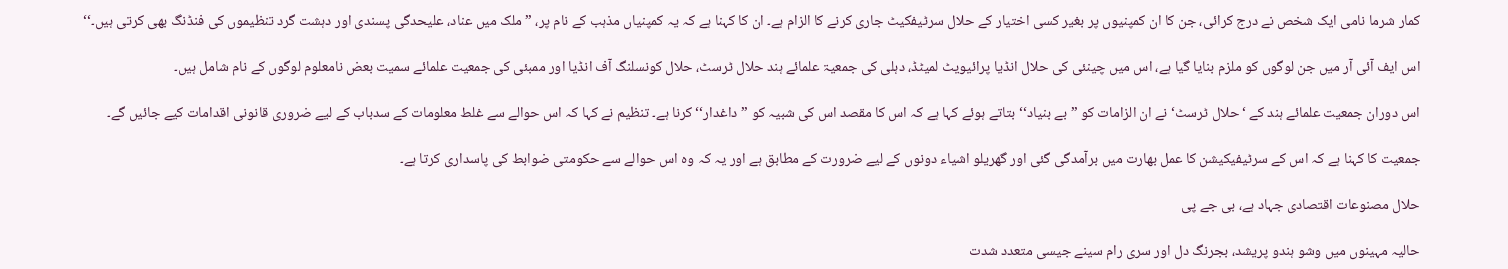کمار شرما نامی ایک شخص نے درج کرائی، جن کا ان کمپنیوں پر بغیر کسی اختیار کے حلال سرٹیفکیٹ جاری کرنے کا الزام ہے۔ ان کا کہنا ہے کہ یہ کمپنیاں مذہب کے نام پر، ”ملک میں عناد، علیحدگی پسندی اور دہشت گرد تنظیموں کی فنڈنگ بھی کرتی ہیں۔‘‘

اس ایف آئی آر میں جن لوگوں کو ملزم بنایا گیا ہے، اس میں چینئی کی حلال انڈیا پرائیویٹ لمیٹڈ، دہلی کی جمعیۃ علمائے ہند حلال ٹرسٹ، حلال کونسلنگ آف انڈیا اور ممبئی کی جمعیت علمائے سمیت بعض نامعلوم لوگوں کے نام شامل ہیں۔

اس دوران جمعیت علمائے ہند کے ‘حلال ٹرسٹ‘ نے ان الزامات کو ”بے بنیاد‘‘ بتاتے ہوئے کہا ہے کہ اس کا مقصد اس کی شبیہ کو ”داغدار‘‘ کرنا ہے۔ تنظیم نے کہا کہ اس حوالے سے غلط معلومات کے سدباب کے لیے ضروری قانونی اقدامات کیے جائیں گے۔

جمعیت کا کہنا ہے کہ اس کے سرٹیفیکیشن کا عمل بھارت میں برآمدگی گئی اور گھریلو اشیاء دونوں کے لیے ضرورت کے مطابق ہے اور یہ کہ وہ اس حوالے سے حکومتی ضوابط کی پاسداری کرتا ہے۔

حلال مصنوعات اقتصادی جہاد ہے، بی جے پی

حالیہ مہینوں میں وشو ہندو پریشد، بجرنگ دل اور سری رام سینے جیسی متعدد شدت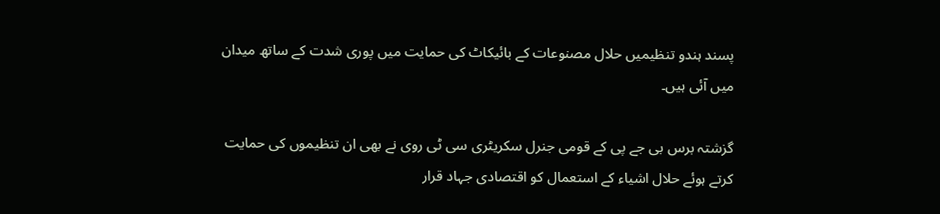پسند ہندو تنظیمیں حلال مصنوعات کے بائیکاٹ کی حمایت میں پوری شدت کے ساتھ میدان میں آئی ہیں۔

گزشتہ برس بی جے پی کے قومی جنرل سکریٹری سی ٹی روی نے بھی ان تنظیموں کی حمایت کرتے ہوئے حلال اشیاء کے استعمال کو اقتصادی جہاد قرار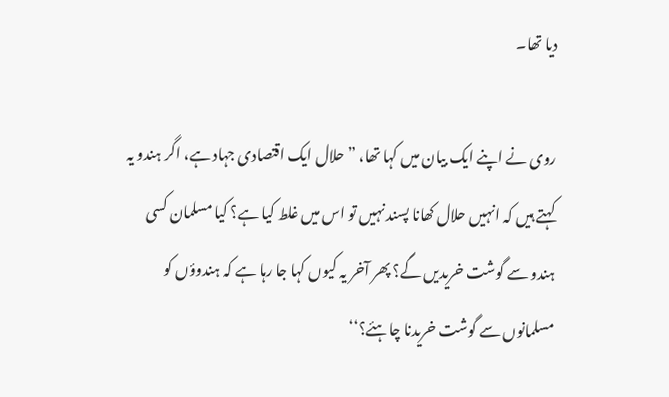دیا تھا۔

روی نے اپنے ایک بیان میں کہا تھا، ”حلال ایک اقتصادی جہاد ہے، اگر ہندو یہ کہتے ہیں کہ انہیں حلال کھانا پسند نہیں تو اس میں غلط کیا ہے؟ کیا مسلمان کسی ہندو سے گوشت خریدیں گے؟ پھر آخر یہ کیوں کہا جا رہا ہے کہ ہندوؤں کو مسلمانوں سے گوشت خریدنا چاہئے؟‘‘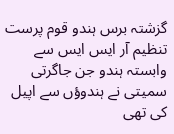گزشتہ برس ہندو قوم پرست تنظیم آر ایس ایس سے وابستہ ہندو جن جاگرتی سمیتی نے ہندوؤں سے اپیل کی تھی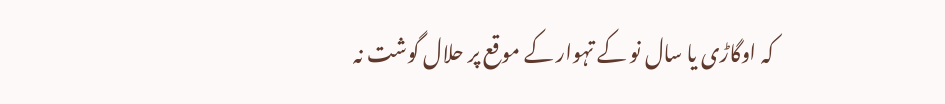کہ اوگاڑی یا سال نو کے تہوار کے موقع پر حلال گوشت نہ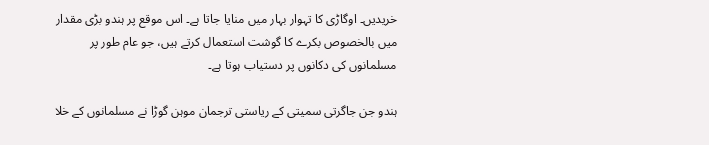خریدیں۔ اوگاڑی کا تہوار بہار میں منایا جاتا ہے۔ اس موقع پر ہندو بڑی مقدار میں بالخصوص بکرے کا گوشت استعمال کرتے ہیں، جو عام طور پر مسلمانوں کی دکانوں پر دستیاب ہوتا ہے۔

ہندو جن جاگرتی سمیتی کے ریاستی ترجمان موہن گوڑا نے مسلمانوں کے خلا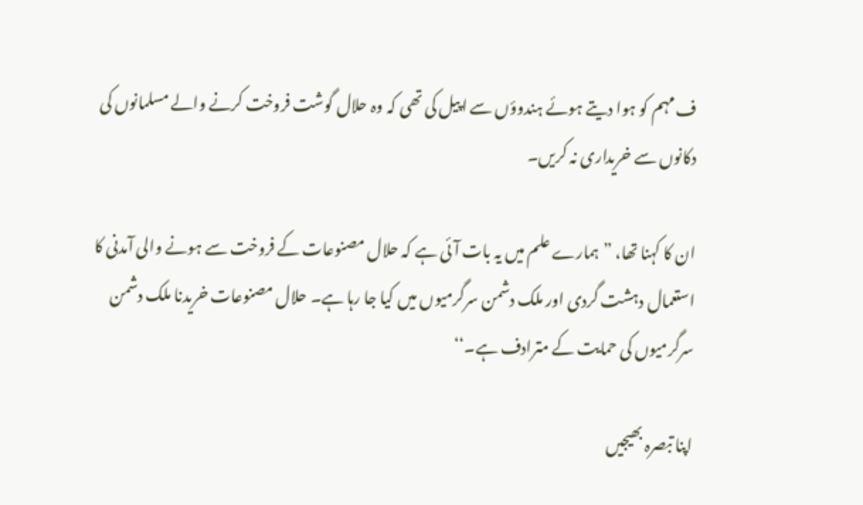ف مہم کو ہوا دیتے ہوئے ہندوؤں سے اپیل کی تھی کہ وہ حلال گوشت فروخت کرنے والے مسلمانوں کی دکانوں سے خریداری نہ کریں۔

ان کا کہنا تھا، ”ہمارے علم میں یہ بات آئی ہے کہ حلال مصنوعات کے فروخت سے ہونے والی آمدنی کا استعمال دہشت گردی اور ملک دشمن سرگرمیوں میں کیا جا رہا ہے۔ حلال مصنوعات خریدنا ملک دشمن سرگرمیوں کی حمایت کے مترادف ہے۔‘‘

اپنا تبصرہ بھیجیں